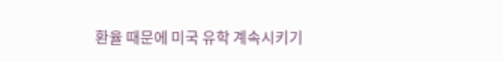환율 때문에 미국 유학 계속시키기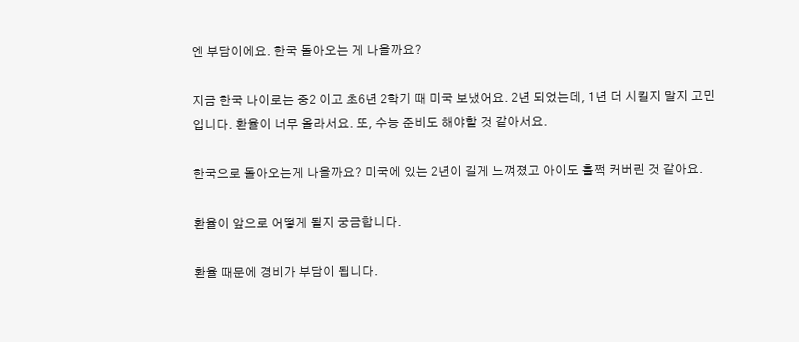엔 부담이에요. 한국 돌아오는 게 나을까요?

지금 한국 나이로는 중2 이고 초6년 2학기 때 미국 보냈어요. 2년 되었는데, 1년 더 시킬지 말지 고민입니다. 환율이 너무 올라서요. 또, 수능 준비도 해야할 것 같아서요.

한국으로 돌아오는게 나을까요? 미국에 있는 2년이 길게 느껴졌고 아이도 훌쩍 커버린 것 같아요.

환율이 앞으로 어떻게 될지 궁금합니다.

환율 때문에 경비가 부담이 됩니다.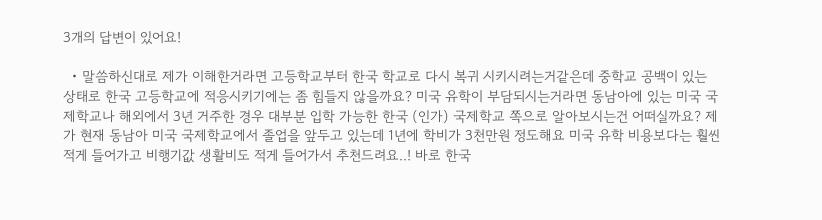3개의 답변이 있어요!

  • 말씀하신대로 제가 이해한거라면 고등학교부터 한국 학교로 다시 복귀 시키시려는거같은데 중학교 공백이 있는 상태로 한국 고등학교에 적응시키기에는 좀 힘들지 않을까요? 미국 유학이 부담되시는거라면 동남아에 있는 미국 국제학교나 해외에서 3년 거주한 경우 대부분 입학 가능한 한국 (인가) 국제학교 쪽으로 알아보시는건 어떠실까요? 제가 현재 동남아 미국 국제학교에서 졸업을 앞두고 있는데 1년에 학비가 3천만원 정도해요 미국 유학 비용보다는 훨씬 적게 들어가고 비행기값 생활비도 적게 들어가서 추천드려요..! 바로 한국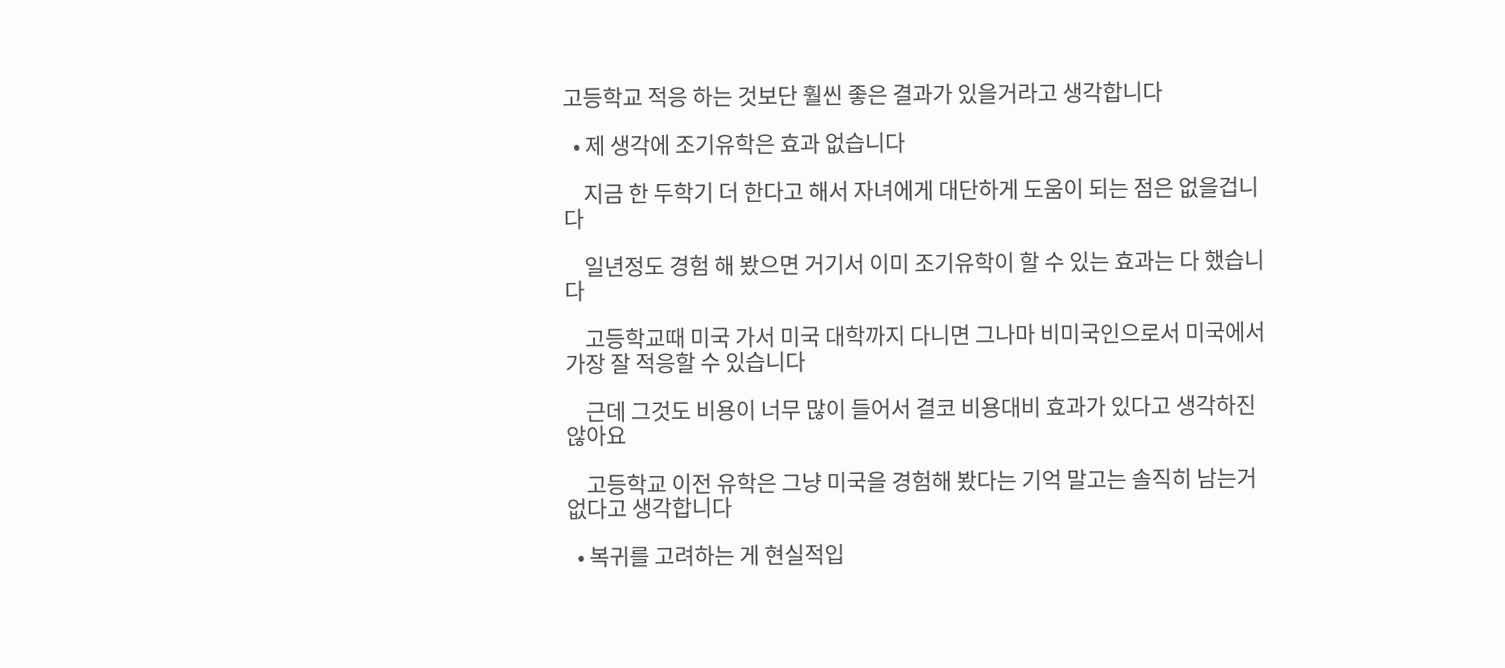고등학교 적응 하는 것보단 훨씬 좋은 결과가 있을거라고 생각합니다

  • 제 생각에 조기유학은 효과 없습니다

    지금 한 두학기 더 한다고 해서 자녀에게 대단하게 도움이 되는 점은 없을겁니다

    일년정도 경험 해 봤으면 거기서 이미 조기유학이 할 수 있는 효과는 다 했습니다

    고등학교때 미국 가서 미국 대학까지 다니면 그나마 비미국인으로서 미국에서 가장 잘 적응할 수 있습니다

    근데 그것도 비용이 너무 많이 들어서 결코 비용대비 효과가 있다고 생각하진 않아요

    고등학교 이전 유학은 그냥 미국을 경험해 봤다는 기억 말고는 솔직히 남는거 없다고 생각합니다

  • 복귀를 고려하는 게 현실적입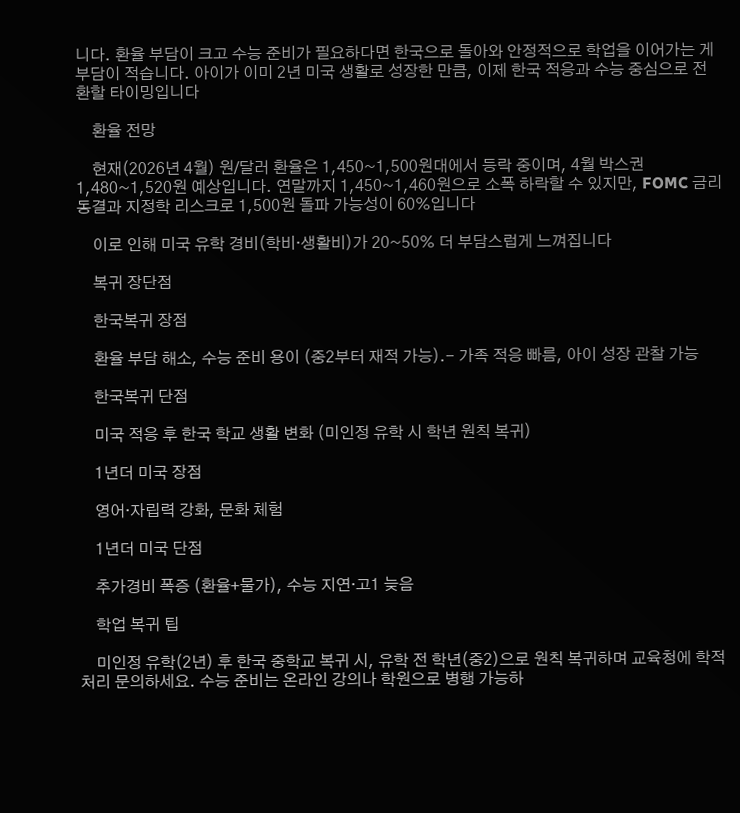니다. 환율 부담이 크고 수능 준비가 필요하다면 한국으로 돌아와 안정적으로 학업을 이어가는 게 부담이 적습니다. 아이가 이미 2년 미국 생활로 성장한 만큼, 이제 한국 적응과 수능 중심으로 전환할 타이밍입니다

    환율 전망

    현재(2026년 4월) 원/달러 환율은 1,450~1,500원대에서 등락 중이며, 4월 박스권 1,480~1,520원 예상입니다. 연말까지 1,450~1,460원으로 소폭 하락할 수 있지만, FOMC 금리 동결과 지정학 리스크로 1,500원 돌파 가능성이 60%입니다

    이로 인해 미국 유학 경비(학비·생활비)가 20~50% 더 부담스럽게 느껴집니다

    복귀 장단점

    한국복귀 장점

    환율 부담 해소, 수능 준비 용이 (중2부터 재적 가능).- 가족 적응 빠름, 아이 성장 관찰 가능

    한국복귀 단점

    미국 적응 후 한국 학교 생활 변화 (미인정 유학 시 학년 원칙 복귀)

    1년더 미국 장점

    영어·자립력 강화, 문화 체험

    1년더 미국 단점

    추가경비 폭증 (환율+물가), 수능 지연·고1 늦음

    학업 복귀 팁

    미인정 유학(2년) 후 한국 중학교 복귀 시, 유학 전 학년(중2)으로 원칙 복귀하며 교육청에 학적 처리 문의하세요. 수능 준비는 온라인 강의나 학원으로 병행 가능하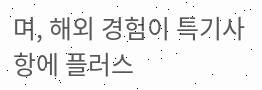며, 해외 경험이 특기사항에 플러스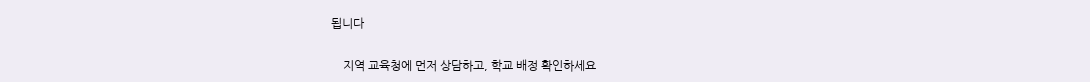됩니다

    지역 교육청에 먼저 상담하고, 학교 배정 확인하세요